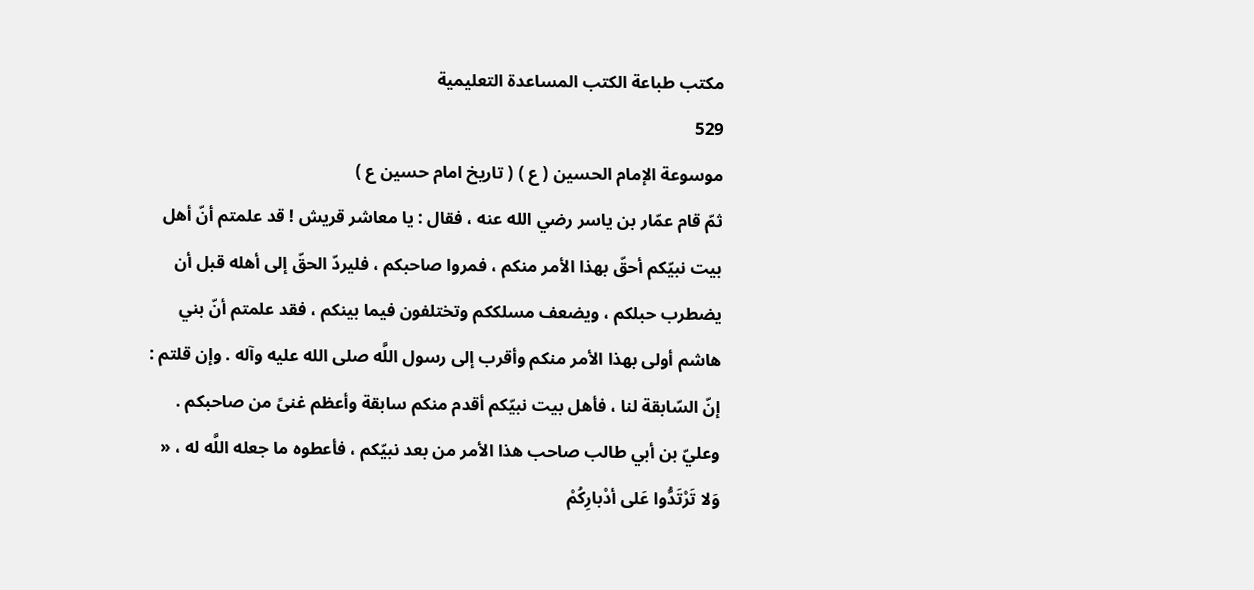مكتب طباعة الكتب المساعدة التعليمية
529
موسوعة الإمام الحسين ( ع ) ( تاريخ امام حسين ع )
ثمّ قام عمّار بن ياسر رضي الله عنه ، فقال : يا معاشر قريش ! قد علمتم أنّ أهل بيت نبيّكم أحقّ بهذا الأمر منكم ، فمروا صاحبكم ، فليردّ الحقّ إلى أهله قبل أن يضطرب حبلكم ، ويضعف مسلككم وتختلفون فيما بينكم ، فقد علمتم أنّ بني هاشم أولى بهذا الأمر منكم وأقرب إلى رسول اللَّه صلى الله عليه وآله . وإن قلتم : إنّ السّابقة لنا ، فأهل بيت نبيّكم أقدم منكم سابقة وأعظم غنىً من صاحبكم . وعليّ بن أبي طالب صاحب هذا الأمر من بعد نبيّكم ، فأعطوه ما جعله اللَّه له ، « وَلا تَرْتَدُّوا عَلى أدْبارِكُمْ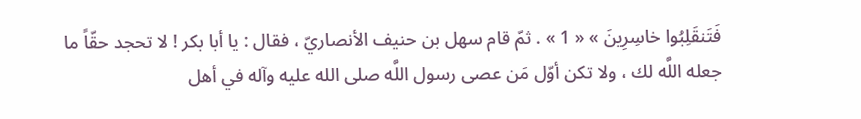فَتَنقَلِبُوا خاسِرِينَ » « 1 » . ثمّ قام سهل بن حنيف الأنصاريّ ، فقال : يا أبا بكر ! لا تحجد حقّاً ما جعله اللَّه لك ، ولا تكن أوّل مَن عصى رسول اللَّه صلى الله عليه وآله في أهل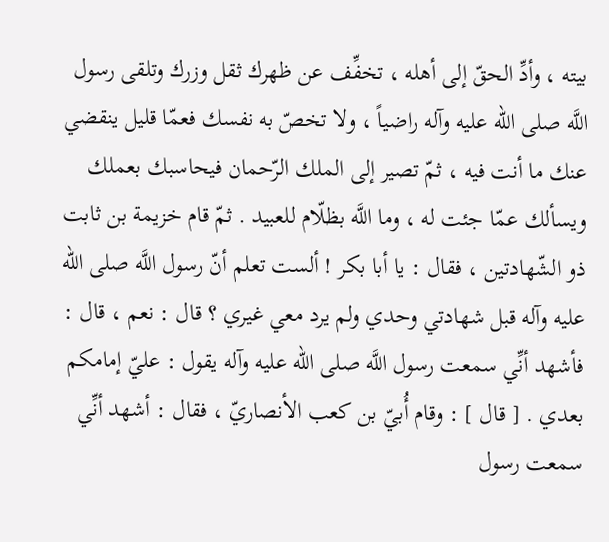بيته ، وأدِّ الحقّ إلى أهله ، تخفِّف عن ظهرك ثقل وزرك وتلقى رسول اللَّه صلى الله عليه وآله راضياً ، ولا تخصّ به نفسك فعمّا قليل ينقضي عنك ما أنت فيه ، ثمّ تصير إلى الملك الرّحمان فيحاسبك بعملك ويسألك عمّا جئت له ، وما اللَّه بظلّام للعبيد . ثمّ قام خزيمة بن ثابت ذو الشّهادتين ، فقال : يا أبا بكر ! ألست تعلم أنّ رسول اللَّه صلى الله عليه وآله قبل شهادتي وحدي ولم يرد معي غيري ؟ قال : نعم ، قال : فأشهد أنِّي سمعت رسول اللَّه صلى الله عليه وآله يقول : عليّ إمامكم بعدي . [ قال ] : وقام أُبيّ بن كعب الأنصاريّ ، فقال : أشهد أنِّي سمعت رسول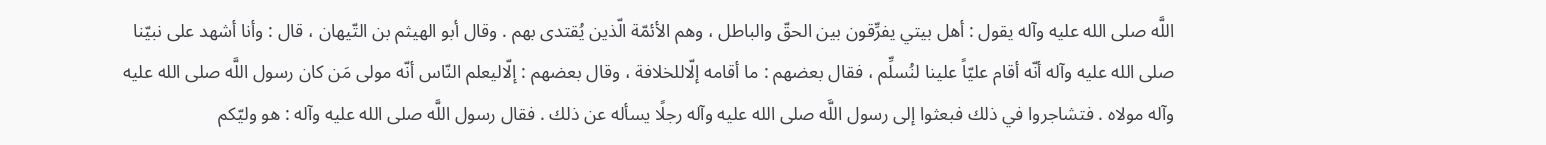اللَّه صلى الله عليه وآله يقول : أهل بيتي يفرِّقون بين الحقّ والباطل ، وهم الأئمّة الّذين يُقتدى بهم . وقال أبو الهيثم بن التّيهان ، قال : وأنا أشهد على نبيّنا صلى الله عليه وآله أنّه أقام عليّاً علينا لنُسلِّم ، فقال بعضهم : ما أقامه إلّاللخلافة ، وقال بعضهم : إلّاليعلم النّاس أنّه مولى مَن كان رسول اللَّه صلى الله عليه وآله مولاه . فتشاجروا في ذلك فبعثوا إلى رسول اللَّه صلى الله عليه وآله رجلًا يسأله عن ذلك . فقال رسول اللَّه صلى الله عليه وآله : هو وليّكم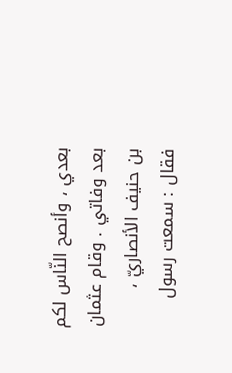بعدي ، وأنصح النّاس لكم بعد وفاتي . وقام عثمان بن حنيف الأنصاريّ ، فقال : سمعت رسول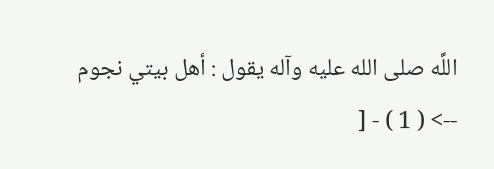اللَّه صلى الله عليه وآله يقول : أهل بيتي نجوم
--> ( 1 ) - [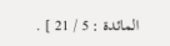المائدة : 5 / 21 ] .